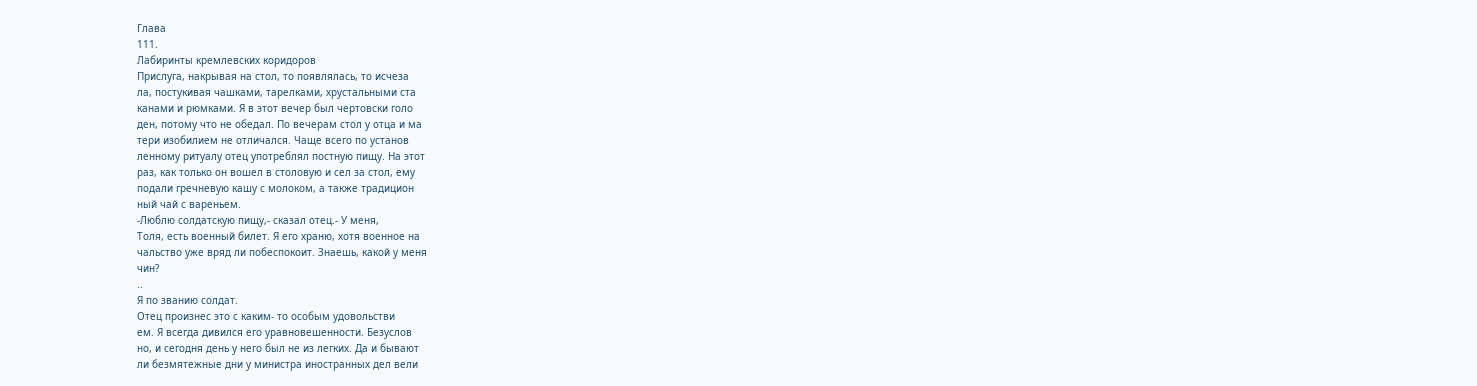Глава
111.
Лабиринты кремлевских коридоров
Прислуга, накрывая на стол, то появлялась, то исчеза
ла, постукивая чашками, тарелками, хрустальными ста
канами и рюмками. Я в этот вечер был чертовски голо
ден, потому что не обедал. По вечерам стол у отца и ма
тери изобилием не отличался. Чаще всего по установ
ленному ритуалу отец употреблял постную пищу. На этот
раз, как только он вошел в столовую и сел за стол, ему
подали гречневую кашу с молоком, а также традицион
ный чай с вареньем.
-Люблю солдатскую пищу,- сказал отец.- У меня,
Толя, есть военный билет. Я его храню, хотя военное на
чальство уже вряд ли побеспокоит. Знаешь, какой у меня
чин?
..
Я по званию солдат.
Отец произнес это с каким- то особым удовольстви
ем. Я всегда дивился его уравновешенности. Безуслов
но, и сегодня день у него был не из легких. Да и бывают
ли безмятежные дни у министра иностранных дел вели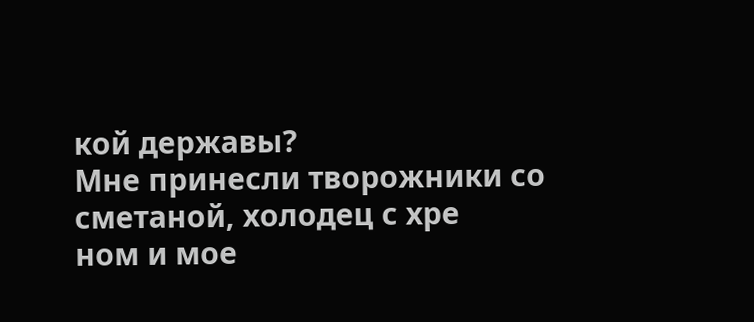кой державы?
Мне принесли творожники со сметаной, холодец с хре
ном и мое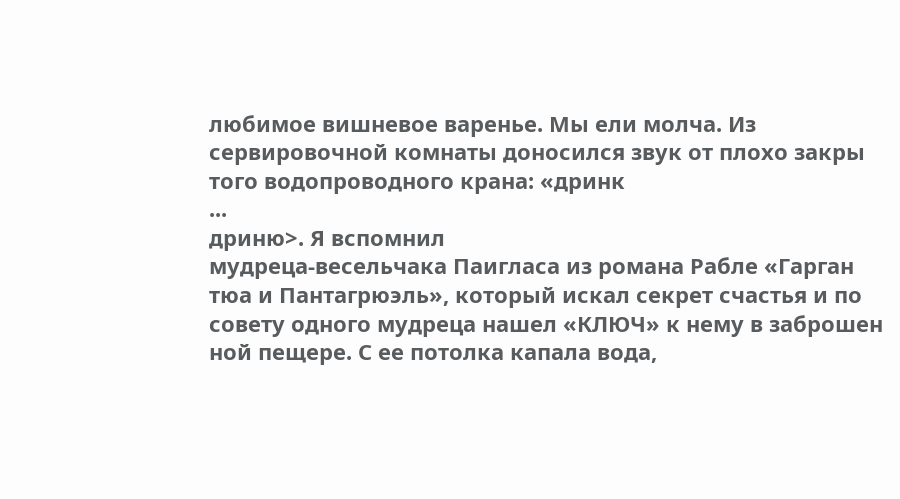любимое вишневое варенье. Мы ели молча. Из
сервировочной комнаты доносился звук от плохо закры
того водопроводного крана: «дринк
...
дриню>. Я вспомнил
мудреца-весельчака Паигласа из романа Рабле «Гарган
тюа и Пантагрюэль», который искал секрет счастья и по
совету одного мудреца нашел «КЛЮЧ» к нему в заброшен
ной пещере. С ее потолка капала вода,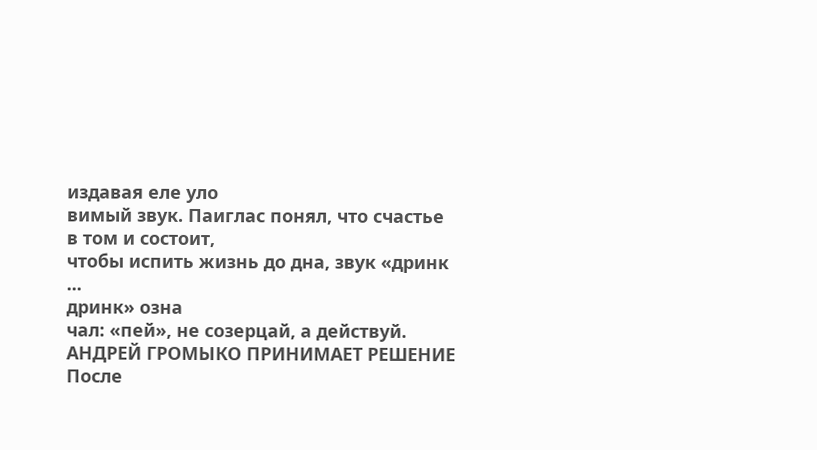издавая еле уло
вимый звук. Паиглас понял, что счастье в том и состоит,
чтобы испить жизнь до дна, звук «дринк
...
дринк» озна
чал: «пей», не созерцай, а действуй.
АНДРЕЙ ГРОМЫКО ПРИНИМАЕТ РЕШЕНИЕ
После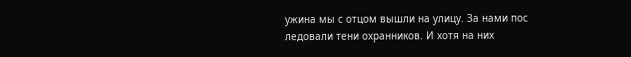ужина мы с отцом вышли на улицу. За нами пос
ледовали тени охранников. И хотя на них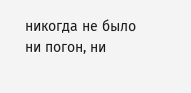никогда не было
ни погон, ни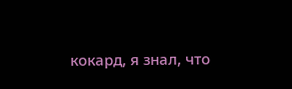кокард, я знал, что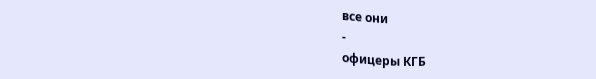все они
-
офицеры КГБ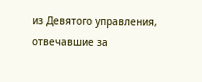из Девятого управления, отвечавшие за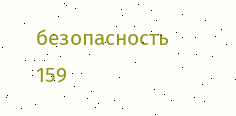безопасность
159